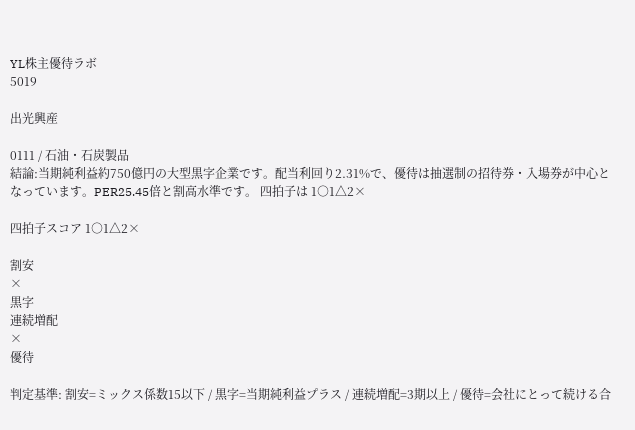YL株主優待ラボ
5019

出光興産

0111 / 石油・石炭製品
結論:当期純利益約750億円の大型黒字企業です。配当利回り2.31%で、優待は抽選制の招待券・入場券が中心となっています。PER25.45倍と割高水準です。 四拍子は 1○1△2×

四拍子スコア 1○1△2×

割安
×
黒字
連続増配
×
優待

判定基準: 割安=ミックス係数15以下 / 黒字=当期純利益プラス / 連続増配=3期以上 / 優待=会社にとって続ける合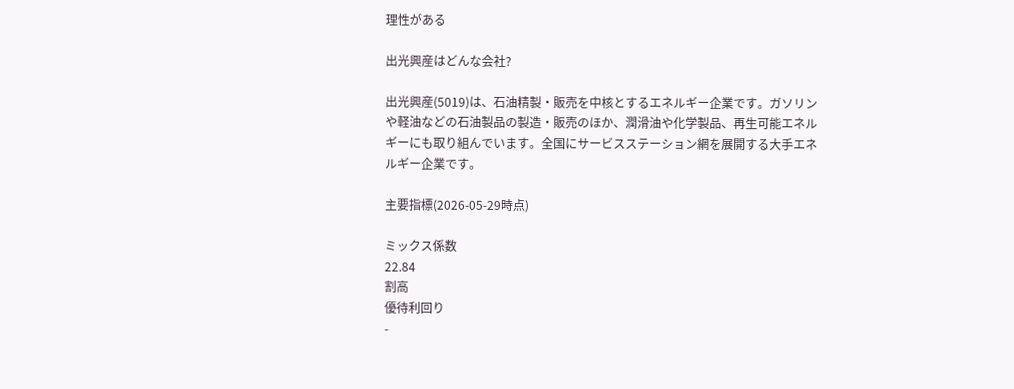理性がある

出光興産はどんな会社?

出光興産(5019)は、石油精製・販売を中核とするエネルギー企業です。ガソリンや軽油などの石油製品の製造・販売のほか、潤滑油や化学製品、再生可能エネルギーにも取り組んでいます。全国にサービスステーション網を展開する大手エネルギー企業です。

主要指標(2026-05-29時点)

ミックス係数
22.84
割高
優待利回り
-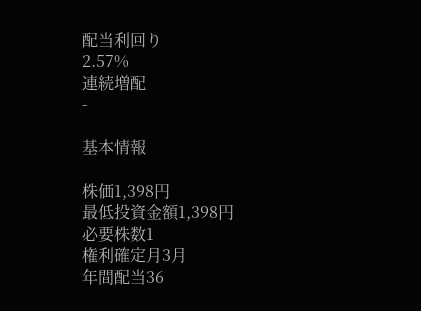配当利回り
2.57%
連続増配
-

基本情報

株価1,398円
最低投資金額1,398円
必要株数1
権利確定月3月
年間配当36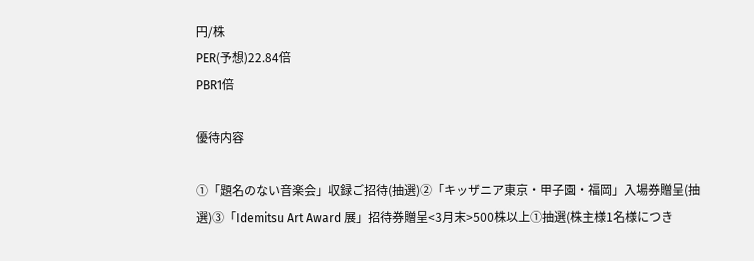円/株
PER(予想)22.84倍
PBR1倍

優待内容

①「題名のない音楽会」収録ご招待(抽選)②「キッザニア東京・甲子園・福岡」入場券贈呈(抽選)③「Idemitsu Art Award 展」招待券贈呈<3月末>500株以上①抽選(株主様1名様につき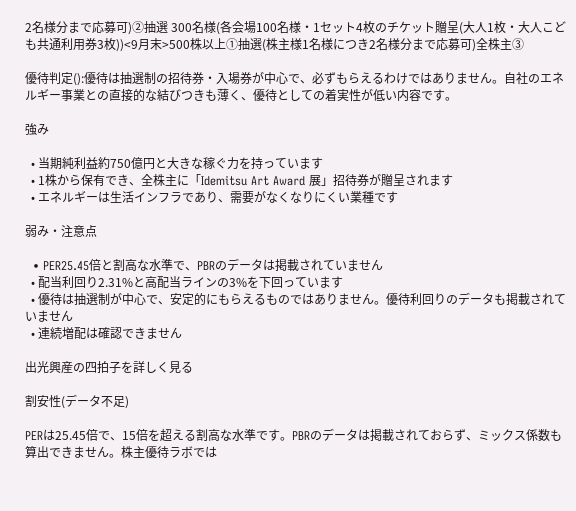2名様分まで応募可)②抽選 300名様(各会場100名様・1セット4枚のチケット贈呈(大人1枚・大人こども共通利用券3枚))<9月末>500株以上①抽選(株主様1名様につき2名様分まで応募可)全株主③

優待判定():優待は抽選制の招待券・入場券が中心で、必ずもらえるわけではありません。自社のエネルギー事業との直接的な結びつきも薄く、優待としての着実性が低い内容です。

強み

  • 当期純利益約750億円と大きな稼ぐ力を持っています
  • 1株から保有でき、全株主に「Idemitsu Art Award 展」招待券が贈呈されます
  • エネルギーは生活インフラであり、需要がなくなりにくい業種です

弱み・注意点

  • PER25.45倍と割高な水準で、PBRのデータは掲載されていません
  • 配当利回り2.31%と高配当ラインの3%を下回っています
  • 優待は抽選制が中心で、安定的にもらえるものではありません。優待利回りのデータも掲載されていません
  • 連続増配は確認できません

出光興産の四拍子を詳しく見る

割安性(データ不足)

PERは25.45倍で、15倍を超える割高な水準です。PBRのデータは掲載されておらず、ミックス係数も算出できません。株主優待ラボでは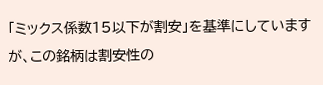「ミックス係数15以下が割安」を基準にしていますが、この銘柄は割安性の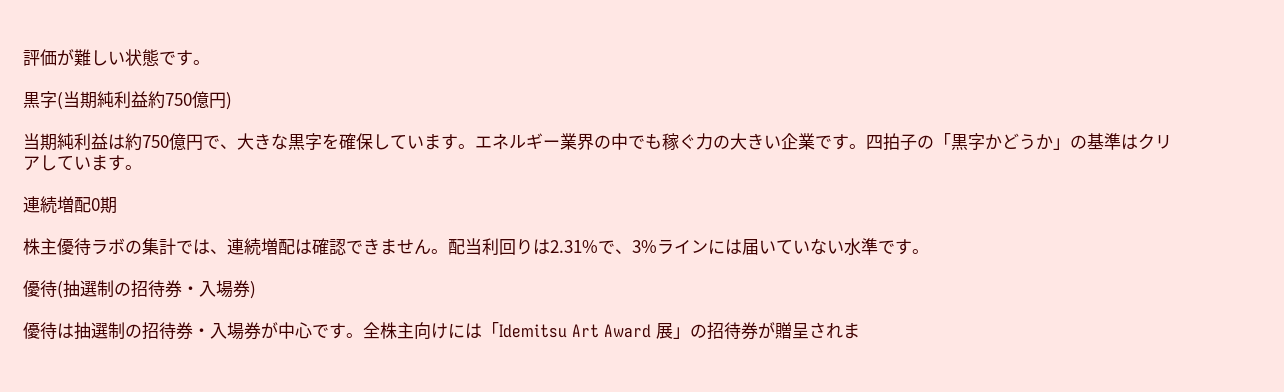評価が難しい状態です。

黒字(当期純利益約750億円)

当期純利益は約750億円で、大きな黒字を確保しています。エネルギー業界の中でも稼ぐ力の大きい企業です。四拍子の「黒字かどうか」の基準はクリアしています。

連続増配0期

株主優待ラボの集計では、連続増配は確認できません。配当利回りは2.31%で、3%ラインには届いていない水準です。

優待(抽選制の招待券・入場券)

優待は抽選制の招待券・入場券が中心です。全株主向けには「Idemitsu Art Award 展」の招待券が贈呈されま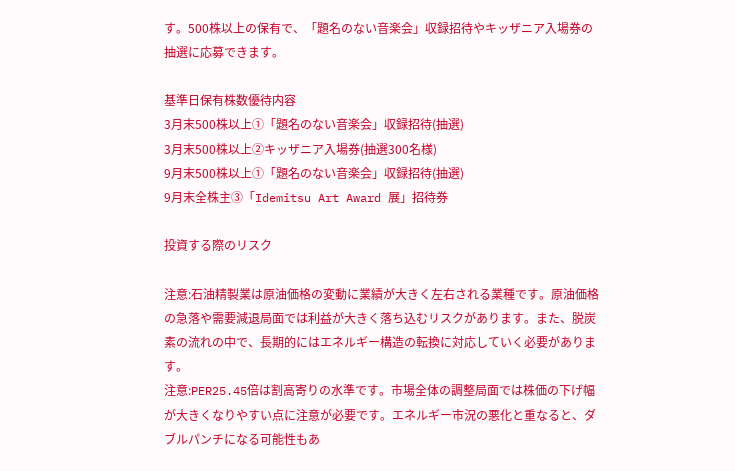す。500株以上の保有で、「題名のない音楽会」収録招待やキッザニア入場券の抽選に応募できます。

基準日保有株数優待内容
3月末500株以上①「題名のない音楽会」収録招待(抽選)
3月末500株以上②キッザニア入場券(抽選300名様)
9月末500株以上①「題名のない音楽会」収録招待(抽選)
9月末全株主③「Idemitsu Art Award 展」招待券

投資する際のリスク

注意:石油精製業は原油価格の変動に業績が大きく左右される業種です。原油価格の急落や需要減退局面では利益が大きく落ち込むリスクがあります。また、脱炭素の流れの中で、長期的にはエネルギー構造の転換に対応していく必要があります。
注意:PER25.45倍は割高寄りの水準です。市場全体の調整局面では株価の下げ幅が大きくなりやすい点に注意が必要です。エネルギー市況の悪化と重なると、ダブルパンチになる可能性もあ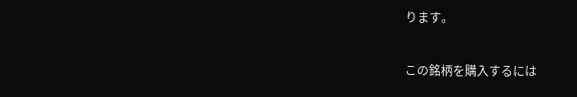ります。

この銘柄を購入するには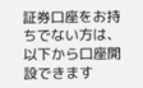証券口座をお持ちでない方は、以下から口座開設できます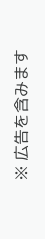※ 広告を含みます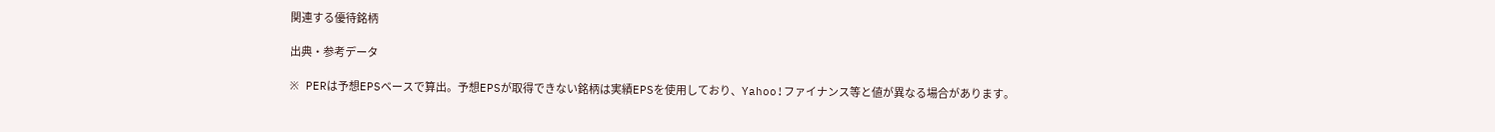関連する優待銘柄

出典・参考データ

※ PERは予想EPSベースで算出。予想EPSが取得できない銘柄は実績EPSを使用しており、Yahoo!ファイナンス等と値が異なる場合があります。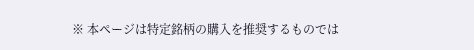※ 本ページは特定銘柄の購入を推奨するものでは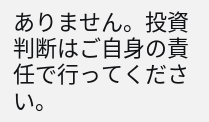ありません。投資判断はご自身の責任で行ってください。